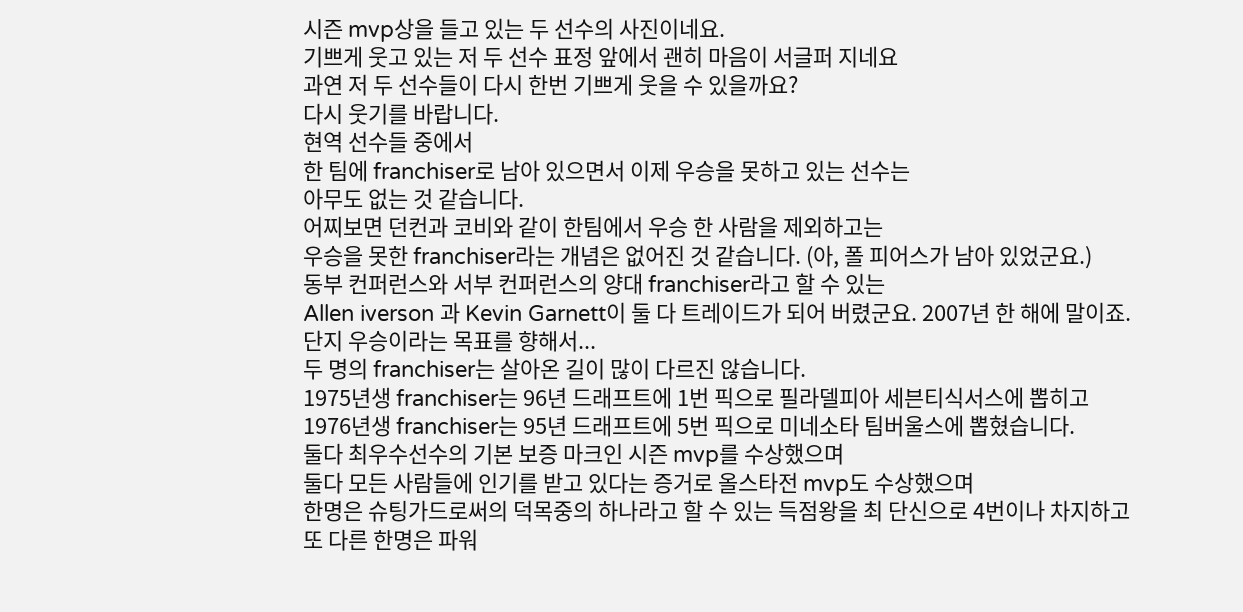시즌 mvp상을 들고 있는 두 선수의 사진이네요.
기쁘게 웃고 있는 저 두 선수 표정 앞에서 괜히 마음이 서글퍼 지네요
과연 저 두 선수들이 다시 한번 기쁘게 웃을 수 있을까요?
다시 웃기를 바랍니다.
현역 선수들 중에서
한 팀에 franchiser로 남아 있으면서 이제 우승을 못하고 있는 선수는
아무도 없는 것 같습니다.
어찌보면 던컨과 코비와 같이 한팀에서 우승 한 사람을 제외하고는
우승을 못한 franchiser라는 개념은 없어진 것 같습니다. (아, 폴 피어스가 남아 있었군요.)
동부 컨퍼런스와 서부 컨퍼런스의 양대 franchiser라고 할 수 있는
Allen iverson 과 Kevin Garnett이 둘 다 트레이드가 되어 버렸군요. 2007년 한 해에 말이죠.
단지 우승이라는 목표를 향해서...
두 명의 franchiser는 살아온 길이 많이 다르진 않습니다.
1975년생 franchiser는 96년 드래프트에 1번 픽으로 필라델피아 세븐티식서스에 뽑히고
1976년생 franchiser는 95년 드래프트에 5번 픽으로 미네소타 팀버울스에 뽑혔습니다.
둘다 최우수선수의 기본 보증 마크인 시즌 mvp를 수상했으며
둘다 모든 사람들에 인기를 받고 있다는 증거로 올스타전 mvp도 수상했으며
한명은 슈팅가드로써의 덕목중의 하나라고 할 수 있는 득점왕을 최 단신으로 4번이나 차지하고
또 다른 한명은 파워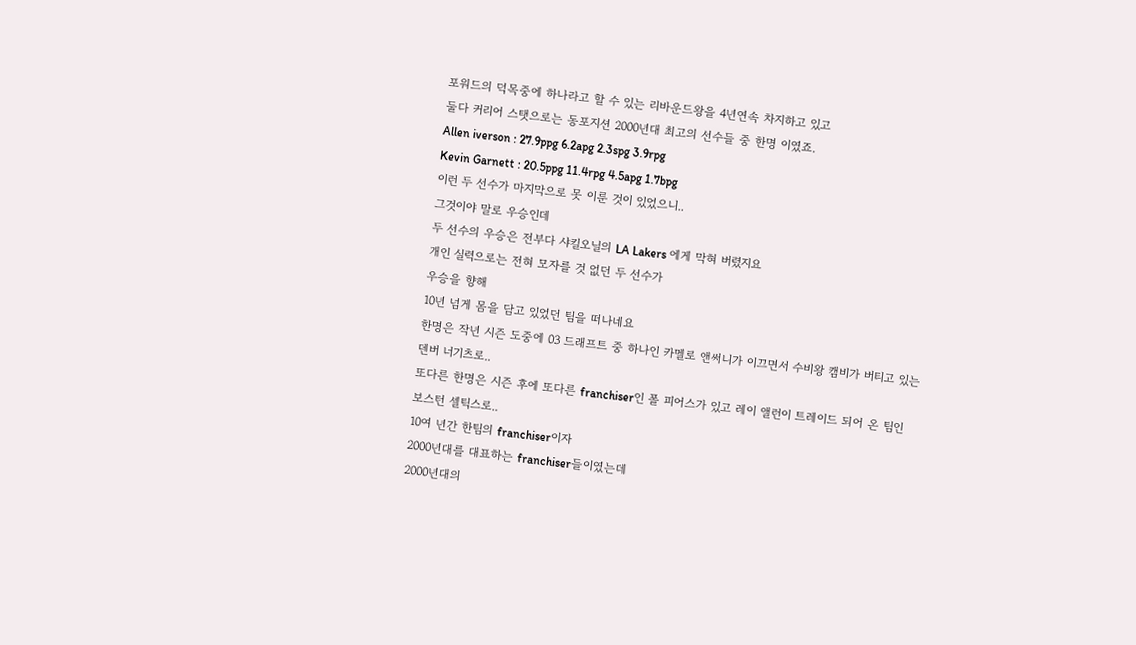포워드의 덕목중에 하나라고 할 수 있는 리바운드왕을 4년연속 차지하고 있고
둘다 커리어 스탯으로는 동포지션 2000년대 최고의 선수들 중 한명 이였죠.
Allen iverson : 27.9ppg 6.2apg 2.3spg 3.9rpg
Kevin Garnett : 20.5ppg 11.4rpg 4.5apg 1.7bpg
이런 두 선수가 마지막으로 못 이룬 것이 있었으니..
그것이야 말로 우승인데
두 선수의 우승은 전부다 샤킬오닐의 LA Lakers 에게 막혀 버렸지요
개인 실력으로는 전혀 모자를 것 없던 두 선수가
우승을 향해
10년 넘게 몸을 담고 있었던 팀을 떠나네요
한명은 작년 시즌 도중에 03 드래프트 중 하나인 카멜로 앤써니가 이끄면서 수비왕 캠비가 버티고 있는
덴버 너기츠로..
또다른 한명은 시즌 후에 또다른 franchiser인 폴 피어스가 있고 레이 앨런이 트레이드 되어 온 팀인
보스턴 셀틱스로..
10여 년간 한팀의 franchiser이자
2000년대를 대표하는 franchiser들이였는데
2000년대의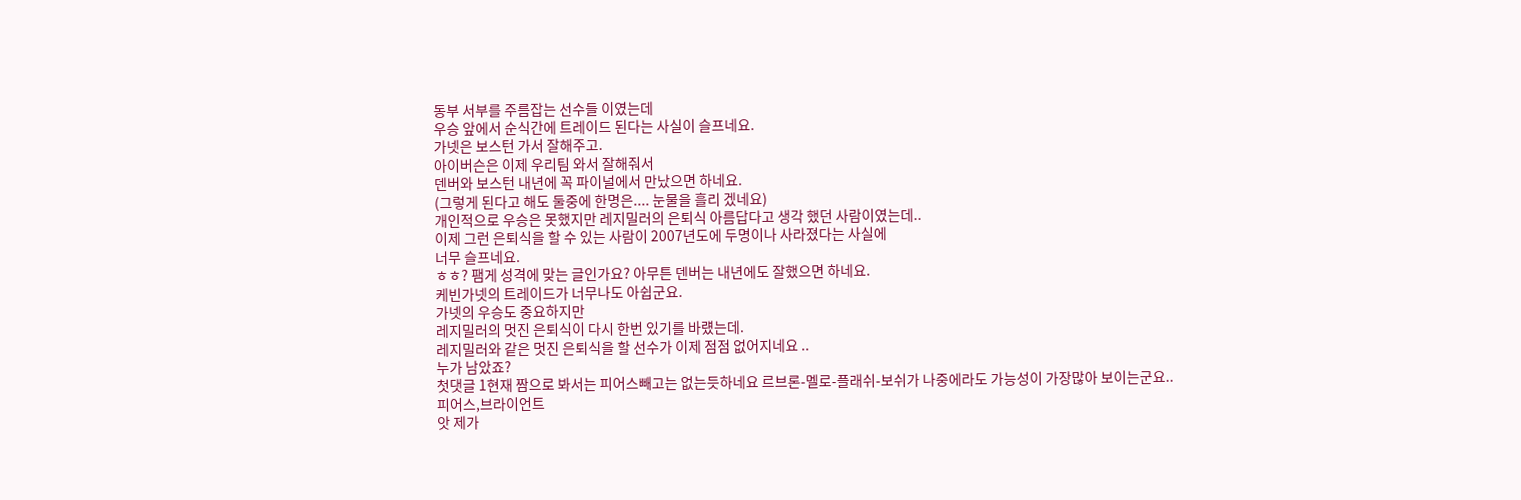동부 서부를 주름잡는 선수들 이였는데
우승 앞에서 순식간에 트레이드 된다는 사실이 슬프네요.
가넷은 보스턴 가서 잘해주고.
아이버슨은 이제 우리팀 와서 잘해줘서
덴버와 보스턴 내년에 꼭 파이널에서 만났으면 하네요.
(그렇게 된다고 해도 둘중에 한명은.... 눈물을 흘리 겠네요)
개인적으로 우승은 못했지만 레지밀러의 은퇴식 아름답다고 생각 했던 사람이였는데..
이제 그런 은퇴식을 할 수 있는 사람이 2007년도에 두명이나 사라졌다는 사실에
너무 슬프네요.
ㅎㅎ? 팸게 성격에 맞는 글인가요? 아무튼 덴버는 내년에도 잘했으면 하네요.
케빈가넷의 트레이드가 너무나도 아쉽군요.
가넷의 우승도 중요하지만
레지밀러의 멋진 은퇴식이 다시 한번 있기를 바럤는데.
레지밀러와 같은 멋진 은퇴식을 할 선수가 이제 점점 없어지네요 ..
누가 남았죠?
첫댓글 1현재 짬으로 봐서는 피어스빼고는 없는듯하네요 르브론-멜로-플래쉬-보쉬가 나중에라도 가능성이 가장많아 보이는군요..
피어스,브라이언트
앗 제가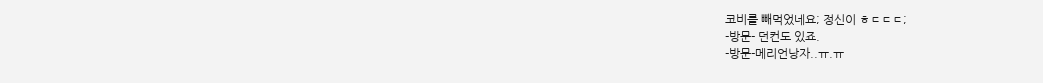코비를 빼먹었네요; 정신이 ㅎㄷㄷㄷ;
-방문- 던컨도 있죠.
-방문-메리언낭자..ㅠ.ㅠ